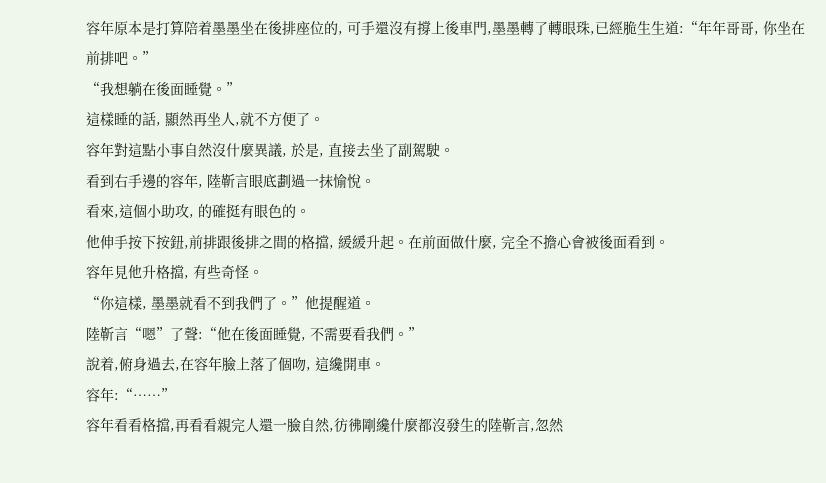容年原本是打算陪着墨墨坐在後排座位的, 可手還沒有撐上後車門,墨墨轉了轉眼珠,已經脆生生道:“年年哥哥, 你坐在前排吧。”
“我想躺在後面睡覺。”
這樣睡的話, 顯然再坐人,就不方便了。
容年對這點小事自然沒什麼異議, 於是, 直接去坐了副駕駛。
看到右手邊的容年, 陸靳言眼底劃過一抹愉悅。
看來,這個小助攻, 的確挺有眼色的。
他伸手按下按鈕,前排跟後排之間的格擋, 緩緩升起。在前面做什麼, 完全不擔心會被後面看到。
容年見他升格擋, 有些奇怪。
“你這樣, 墨墨就看不到我們了。”他提醒道。
陸靳言“嗯”了聲:“他在後面睡覺, 不需要看我們。”
說着,俯身過去,在容年臉上落了個吻, 這纔開車。
容年:“……”
容年看看格擋,再看看親完人還一臉自然,彷彿剛纔什麼都沒發生的陸靳言,忽然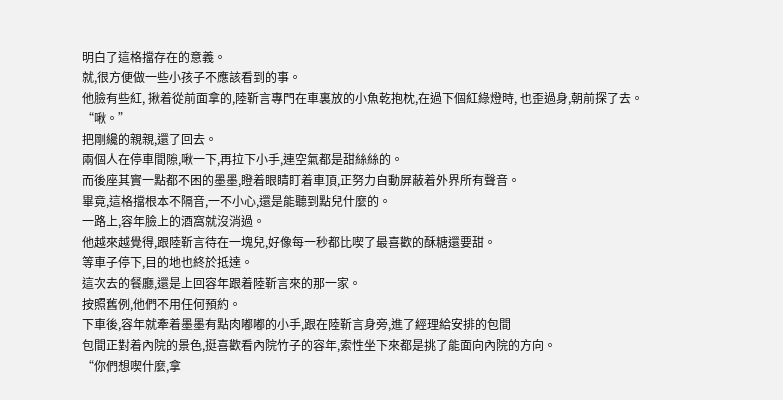明白了這格擋存在的意義。
就,很方便做一些小孩子不應該看到的事。
他臉有些紅, 揪着從前面拿的,陸靳言專門在車裏放的小魚乾抱枕,在過下個紅綠燈時, 也歪過身,朝前探了去。
“啾。”
把剛纔的親親,還了回去。
兩個人在停車間隙,啾一下,再拉下小手,連空氣都是甜絲絲的。
而後座其實一點都不困的墨墨,瞪着眼睛盯着車頂,正努力自動屏蔽着外界所有聲音。
畢竟,這格擋根本不隔音,一不小心,還是能聽到點兒什麼的。
一路上,容年臉上的酒窩就沒消過。
他越來越覺得,跟陸靳言待在一塊兒,好像每一秒都比喫了最喜歡的酥糖還要甜。
等車子停下,目的地也終於抵達。
這次去的餐廳,還是上回容年跟着陸靳言來的那一家。
按照舊例,他們不用任何預約。
下車後,容年就牽着墨墨有點肉嘟嘟的小手,跟在陸靳言身旁,進了經理給安排的包間
包間正對着內院的景色,挺喜歡看內院竹子的容年,索性坐下來都是挑了能面向內院的方向。
“你們想喫什麼,拿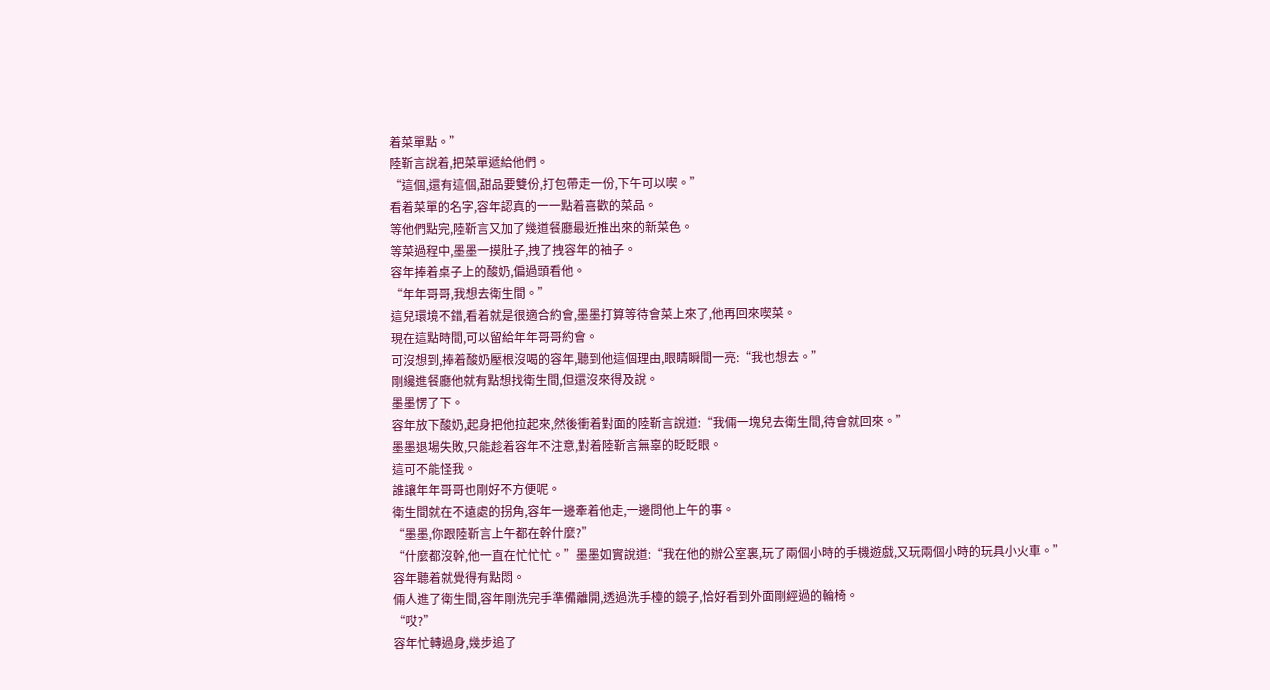着菜單點。”
陸靳言說着,把菜單遞給他們。
“這個,還有這個,甜品要雙份,打包帶走一份,下午可以喫。”
看着菜單的名字,容年認真的一一點着喜歡的菜品。
等他們點完,陸靳言又加了幾道餐廳最近推出來的新菜色。
等菜過程中,墨墨一摸肚子,拽了拽容年的袖子。
容年捧着桌子上的酸奶,偏過頭看他。
“年年哥哥,我想去衛生間。”
這兒環境不錯,看着就是很適合約會,墨墨打算等待會菜上來了,他再回來喫菜。
現在這點時間,可以留給年年哥哥約會。
可沒想到,捧着酸奶壓根沒喝的容年,聽到他這個理由,眼睛瞬間一亮:“我也想去。”
剛纔進餐廳他就有點想找衛生間,但還沒來得及說。
墨墨愣了下。
容年放下酸奶,起身把他拉起來,然後衝着對面的陸靳言說道:“我倆一塊兒去衛生間,待會就回來。”
墨墨退場失敗,只能趁着容年不注意,對着陸靳言無辜的眨眨眼。
這可不能怪我。
誰讓年年哥哥也剛好不方便呢。
衛生間就在不遠處的拐角,容年一邊牽着他走,一邊問他上午的事。
“墨墨,你跟陸靳言上午都在幹什麼?”
“什麼都沒幹,他一直在忙忙忙。”墨墨如實說道:“我在他的辦公室裏,玩了兩個小時的手機遊戲,又玩兩個小時的玩具小火車。”
容年聽着就覺得有點悶。
倆人進了衛生間,容年剛洗完手準備離開,透過洗手檯的鏡子,恰好看到外面剛經過的輪椅。
“哎?”
容年忙轉過身,幾步追了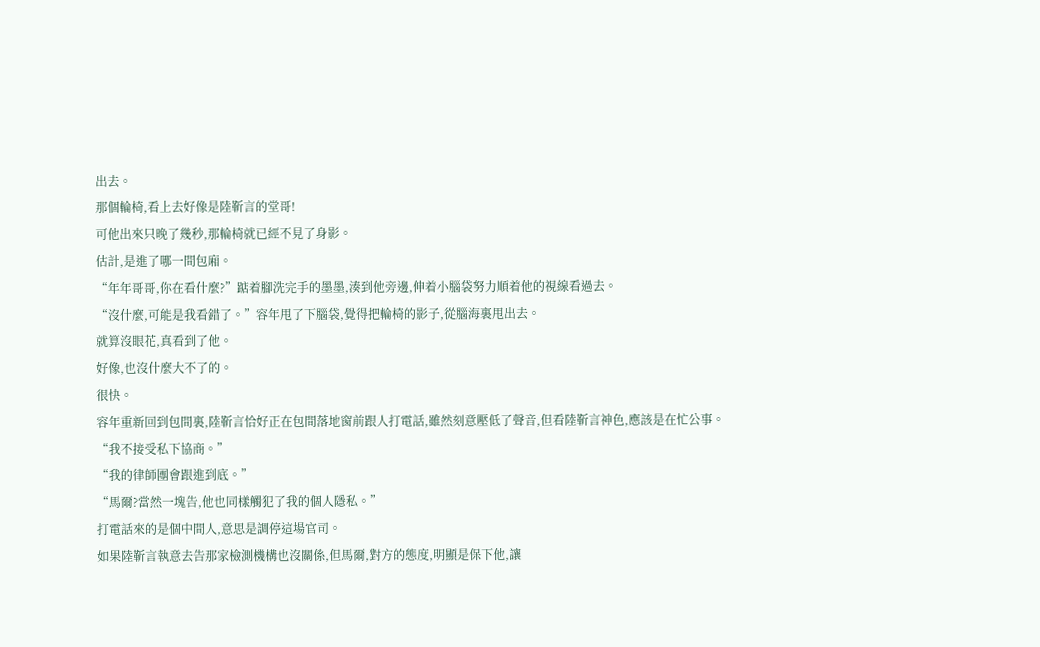出去。
那個輪椅,看上去好像是陸靳言的堂哥!
可他出來只晚了幾秒,那輪椅就已經不見了身影。
估計,是進了哪一間包廂。
“年年哥哥,你在看什麼?”踮着腳洗完手的墨墨,湊到他旁邊,伸着小腦袋努力順着他的視線看過去。
“沒什麼,可能是我看錯了。”容年甩了下腦袋,覺得把輪椅的影子,從腦海裏甩出去。
就算沒眼花,真看到了他。
好像,也沒什麼大不了的。
很快。
容年重新回到包間裏,陸靳言恰好正在包間落地窗前跟人打電話,雖然刻意壓低了聲音,但看陸靳言神色,應該是在忙公事。
“我不接受私下協商。”
“我的律師團會跟進到底。”
“馬爾?當然一塊告,他也同樣觸犯了我的個人隱私。”
打電話來的是個中間人,意思是調停這場官司。
如果陸靳言執意去告那家檢測機構也沒關係,但馬爾,對方的態度,明顯是保下他,讓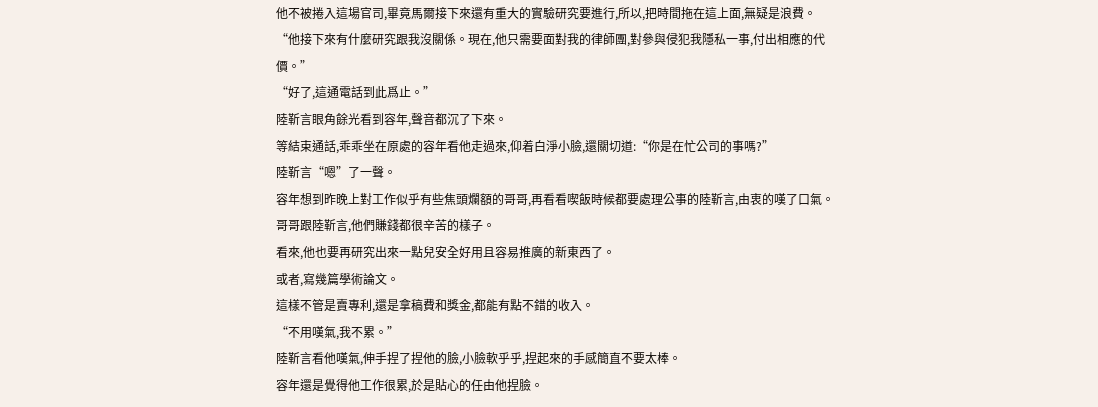他不被捲入這場官司,畢竟馬爾接下來還有重大的實驗研究要進行,所以,把時間拖在這上面,無疑是浪費。
“他接下來有什麼研究跟我沒關係。現在,他只需要面對我的律師團,對參與侵犯我隱私一事,付出相應的代價。”
“好了,這通電話到此爲止。”
陸靳言眼角餘光看到容年,聲音都沉了下來。
等結束通話,乖乖坐在原處的容年看他走過來,仰着白淨小臉,還關切道:“你是在忙公司的事嗎?”
陸靳言“嗯”了一聲。
容年想到昨晚上對工作似乎有些焦頭爛額的哥哥,再看看喫飯時候都要處理公事的陸靳言,由衷的嘆了口氣。
哥哥跟陸靳言,他們賺錢都很辛苦的樣子。
看來,他也要再研究出來一點兒安全好用且容易推廣的新東西了。
或者,寫幾篇學術論文。
這樣不管是賣專利,還是拿稿費和獎金,都能有點不錯的收入。
“不用嘆氣,我不累。”
陸靳言看他嘆氣,伸手捏了捏他的臉,小臉軟乎乎,捏起來的手感簡直不要太棒。
容年還是覺得他工作很累,於是貼心的任由他捏臉。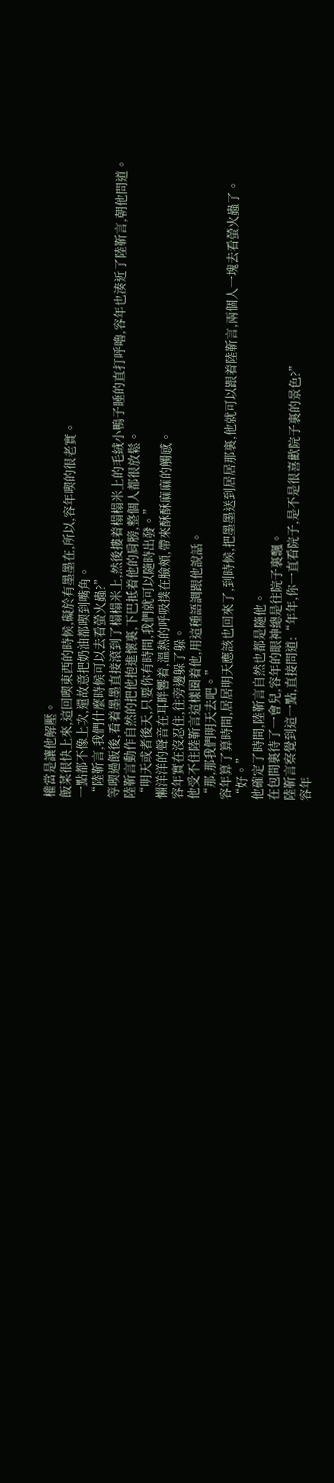權當是讓他解壓。
飯菜很快上來,這回喫東西的時候,礙於有墨墨在,所以,容年喫的很老實。
一點都不像上次,還故意把奶油都喫到嘴角。
“陸靳言,我們什麼時候可以去看螢火蟲?”
等喫過飯後,看着墨墨直接滾到了榻榻米上,然後摟着榻榻米上的毛絨小鴨子睡的直打呼嚕,容年也湊近了陸靳言,朝他問道。
陸靳言動作自然的把他抱進懷裏,下巴抵着他的肩膀,整個人都很放鬆。
“明天或者後天,只要你有時間,我們就可以隨時出發。”
懶洋洋的聲音在耳畔響着,溫熱的呼吸撲在臉頰,帶來酥酥麻麻的觸感。
容年實在沒忍住,往旁邊躲了躲。
他受不住陸靳言這樣圈着他,用這種語調跟他說話。
“那,那我們明天去吧。”
容年算了算時間,居居明天應該也回來了,到時候,把墨墨送到居居那裏,他就可以跟着陸靳言,兩個人一塊去看螢火蟲了。
“好。”
他確定了時間,陸靳言自然也都是隨他。
在包間裏待了一會兒,容年的眼神總是往院子裏飄。
陸靳言察覺到這一點,直接問道:“年年,你一直看院子,是不是很喜歡院子裏的景色?”
容年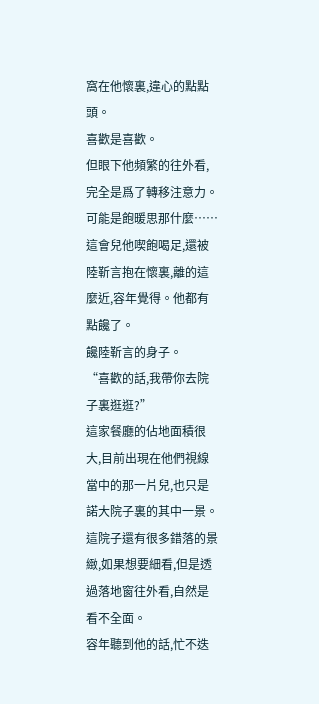窩在他懷裏,違心的點點頭。
喜歡是喜歡。
但眼下他頻繁的往外看,完全是爲了轉移注意力。
可能是飽暖思那什麼……
這會兒他喫飽喝足,還被陸靳言抱在懷裏,離的這麼近,容年覺得。他都有點饞了。
饞陸靳言的身子。
“喜歡的話,我帶你去院子裏逛逛?”
這家餐廳的佔地面積很大,目前出現在他們視線當中的那一片兒,也只是諾大院子裏的其中一景。
這院子還有很多錯落的景緻,如果想要細看,但是透過落地窗往外看,自然是看不全面。
容年聽到他的話,忙不迭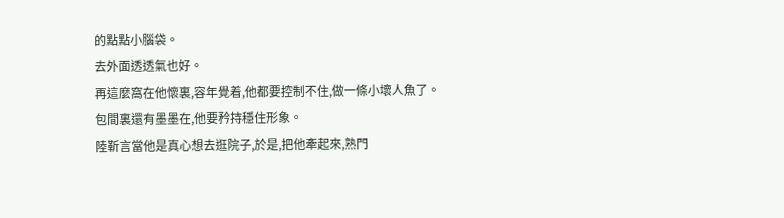的點點小腦袋。
去外面透透氣也好。
再這麼窩在他懷裏,容年覺着,他都要控制不住,做一條小壞人魚了。
包間裏還有墨墨在,他要矜持穩住形象。
陸靳言當他是真心想去逛院子,於是,把他牽起來,熟門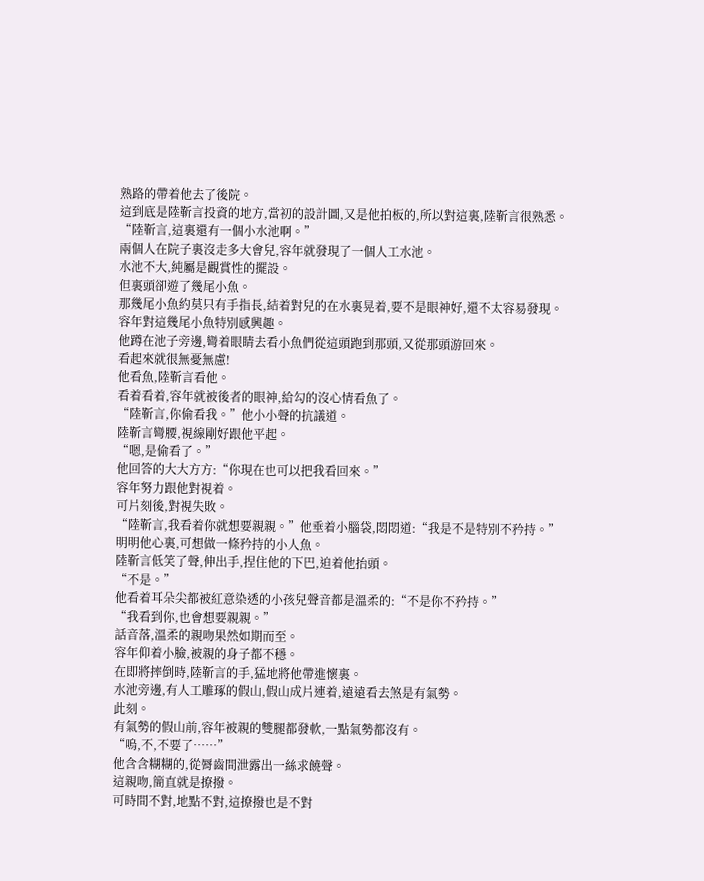熟路的帶着他去了後院。
這到底是陸靳言投資的地方,當初的設計圖,又是他拍板的,所以對這裏,陸靳言很熟悉。
“陸靳言,這裏還有一個小水池啊。”
兩個人在院子裏沒走多大會兒,容年就發現了一個人工水池。
水池不大,純屬是觀賞性的擺設。
但裏頭卻遊了幾尾小魚。
那幾尾小魚約莫只有手指長,結着對兒的在水裏晃着,要不是眼神好,還不太容易發現。
容年對這幾尾小魚特別感興趣。
他蹲在池子旁邊,彎着眼睛去看小魚們從這頭跑到那頭,又從那頭游回來。
看起來就很無憂無慮!
他看魚,陸靳言看他。
看着看着,容年就被後者的眼神,給勾的沒心情看魚了。
“陸靳言,你偷看我。”他小小聲的抗議道。
陸靳言彎腰,視線剛好跟他平起。
“嗯,是偷看了。”
他回答的大大方方:“你現在也可以把我看回來。”
容年努力跟他對視着。
可片刻後,對視失敗。
“陸靳言,我看着你就想要親親。”他垂着小腦袋,悶悶道:“我是不是特別不矜持。”
明明他心裏,可想做一條矜持的小人魚。
陸靳言低笑了聲,伸出手,捏住他的下巴,迫着他抬頭。
“不是。”
他看着耳朵尖都被紅意染透的小孩兒聲音都是溫柔的:“不是你不矜持。”
“我看到你,也會想要親親。”
話音落,溫柔的親吻果然如期而至。
容年仰着小臉,被親的身子都不穩。
在即將摔倒時,陸靳言的手,猛地將他帶進懷裏。
水池旁邊,有人工雕琢的假山,假山成片連着,遠遠看去煞是有氣勢。
此刻。
有氣勢的假山前,容年被親的雙腿都發軟,一點氣勢都沒有。
“嗚,不,不要了……”
他含含糊糊的,從脣齒間泄露出一絲求饒聲。
這親吻,簡直就是撩撥。
可時間不對,地點不對,這撩撥也是不對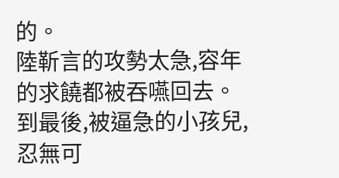的。
陸靳言的攻勢太急,容年的求饒都被吞嚥回去。
到最後,被逼急的小孩兒,忍無可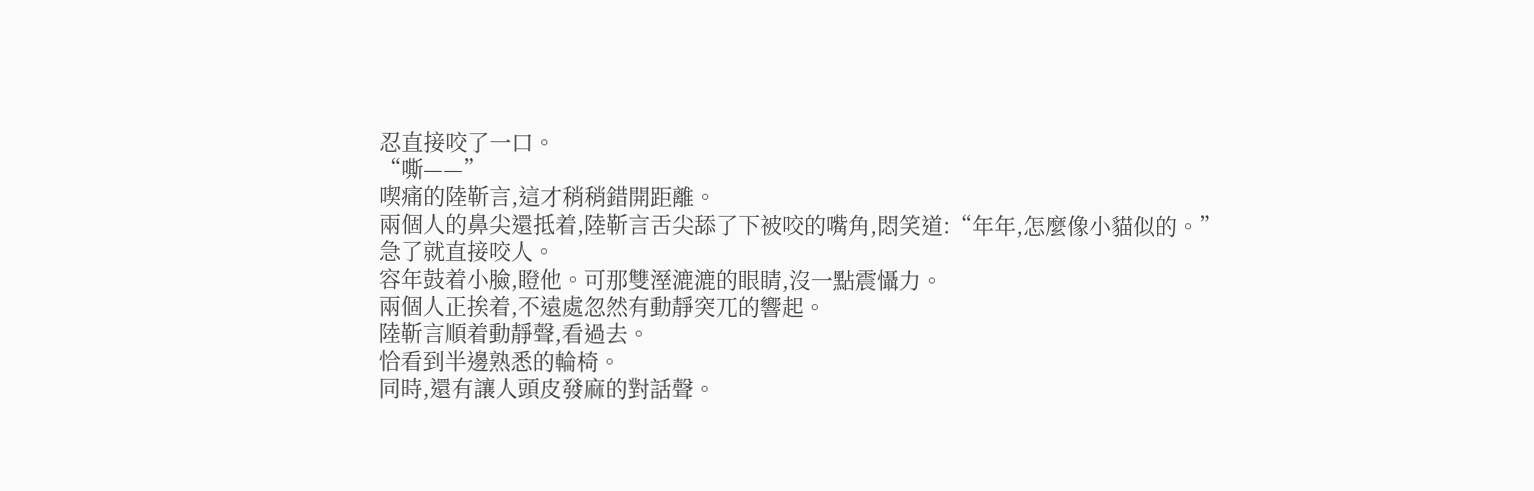忍直接咬了一口。
“嘶——”
喫痛的陸靳言,這才稍稍錯開距離。
兩個人的鼻尖還抵着,陸靳言舌尖舔了下被咬的嘴角,悶笑道:“年年,怎麼像小貓似的。”
急了就直接咬人。
容年鼓着小臉,瞪他。可那雙溼漉漉的眼睛,沒一點震懾力。
兩個人正挨着,不遠處忽然有動靜突兀的響起。
陸靳言順着動靜聲,看過去。
恰看到半邊熟悉的輪椅。
同時,還有讓人頭皮發麻的對話聲。